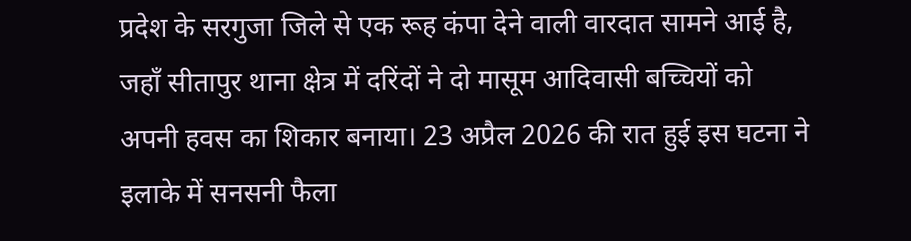प्रदेश के सरगुजा जिले से एक रूह कंपा देने वाली वारदात सामने आई है, जहाँ सीतापुर थाना क्षेत्र में दरिंदों ने दो मासूम आदिवासी बच्चियों को अपनी हवस का शिकार बनाया। 23 अप्रैल 2026 की रात हुई इस घटना ने इलाके में सनसनी फैला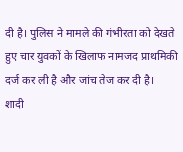दी है। पुलिस ने मामले की गंभीरता को देखते हुए चार युवकों के खिलाफ नामजद प्राथमिकी दर्ज कर ली है और जांच तेज कर दी है।
शादी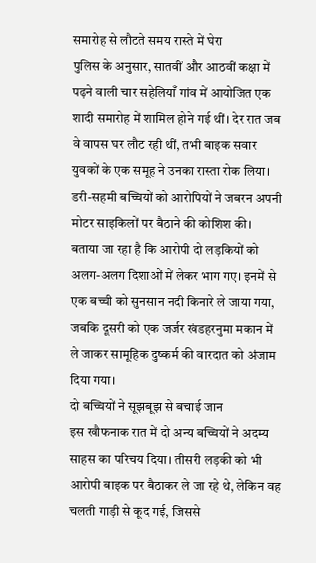समारोह से लौटते समय रास्ते में घेरा
पुलिस के अनुसार, सातवीं और आठवीं कक्षा में पढ़ने वाली चार सहेलियाँ गांव में आयोजित एक शादी समारोह में शामिल होने गई थीं। देर रात जब वे वापस घर लौट रही थीं, तभी बाइक सवार युवकों के एक समूह ने उनका रास्ता रोक लिया। डरी-सहमी बच्चियों को आरोपियों ने जबरन अपनी मोटर साइकिलों पर बैठाने की कोशिश की।
बताया जा रहा है कि आरोपी दो लड़कियों को अलग-अलग दिशाओं में लेकर भाग गए। इनमें से एक बच्ची को सुनसान नदी किनारे ले जाया गया, जबकि दूसरी को एक जर्जर खंडहरनुमा मकान में ले जाकर सामूहिक दुष्कर्म की वारदात को अंजाम दिया गया।
दो बच्चियों ने सूझबूझ से बचाई जान
इस खौफनाक रात में दो अन्य बच्चियों ने अदम्य साहस का परिचय दिया। तीसरी लड़की को भी आरोपी बाइक पर बैठाकर ले जा रहे थे, लेकिन वह चलती गाड़ी से कूद गई, जिससे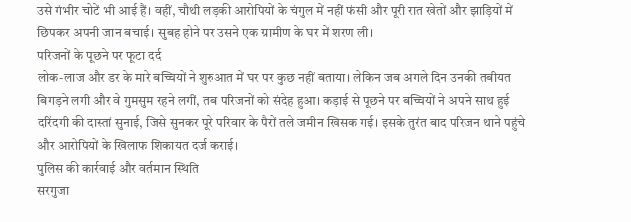उसे गंभीर चोटें भी आई हैं। वहीं, चौथी लड़की आरोपियों के चंगुल में नहीं फंसी और पूरी रात खेतों और झाड़ियों में छिपकर अपनी जान बचाई। सुबह होने पर उसने एक ग्रामीण के घर में शरण ली।
परिजनों के पूछने पर फूटा दर्द
लोक-लाज और डर के मारे बच्चियों ने शुरुआत में घर पर कुछ नहीं बताया। लेकिन जब अगले दिन उनकी तबीयत बिगड़ने लगी और वे गुमसुम रहने लगीं, तब परिजनों को संदेह हुआ। कड़ाई से पूछने पर बच्चियों ने अपने साथ हुई दरिंदगी की दास्तां सुनाई, जिसे सुनकर पूरे परिवार के पैरों तले जमीन खिसक गई। इसके तुरंत बाद परिजन थाने पहुंचे और आरोपियों के खिलाफ शिकायत दर्ज कराई।
पुलिस की कार्रवाई और वर्तमान स्थिति
सरगुजा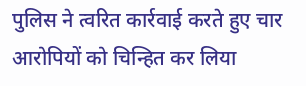पुलिस ने त्वरित कार्रवाई करते हुए चार आरोपियों को चिन्हित कर लिया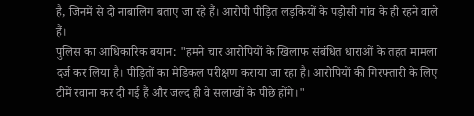है, जिनमें से दो नाबालिग बताए जा रहे हैं। आरोपी पीड़ित लड़कियों के पड़ोसी गांव के ही रहने वाले हैं।
पुलिस का आधिकारिक बयान: "हमने चार आरोपियों के खिलाफ संबंधित धाराओं के तहत मामला दर्ज कर लिया है। पीड़ितों का मेडिकल परीक्षण कराया जा रहा है। आरोपियों की गिरफ्तारी के लिए टीमें रवाना कर दी गई हैं और जल्द ही वे सलाखों के पीछे होंगे।"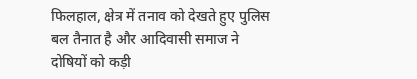फिलहाल, क्षेत्र में तनाव को देखते हुए पुलिस बल तैनात है और आदिवासी समाज ने दोषियों को कड़ी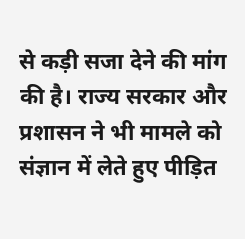से कड़ी सजा देने की मांग की है। राज्य सरकार और प्रशासन ने भी मामले को संज्ञान में लेते हुए पीड़ित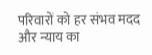परिवारों को हर संभव मदद और न्याय का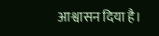आश्वासन दिया है।